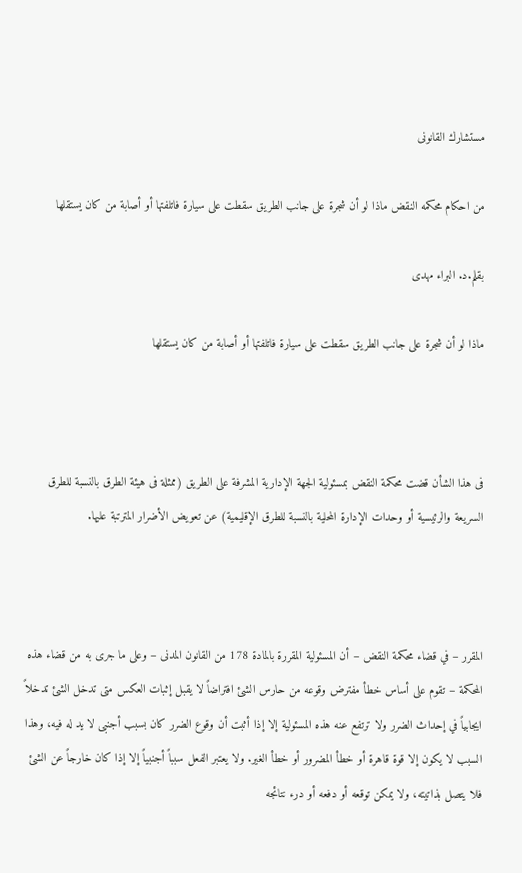مستشارك القانونى

من احكام محكمه النقض ماذا لو أن شجرة على جانب الطريق سقطت على سيارة فاتلفتها أو أصابة من كان يستقلها

بقلم.د. البراء مهدى

ماذا لو أن شجرة على جانب الطريق سقطت على سيارة فاتلفتها أو أصابة من كان يستقلها



فى هذا الشأن قضت محكمة النقض بمسئولية الجهة الإدارية المشرفة على الطريق (ممثلة فى هيئة الطرق بالنسبة للطرق السريعة والرئيسية أو وحدات الإدارة المحلية بالنسبة للطرق الإقليمية) عن تعويض الأضرار المترتبة عليها.



المقرر – في قضاء محكمة النقض – أن المسئولية المقررة بالمادة 178 من القانون المدنى – وعلى ما جرى به من قضاء هذه المحكمة – تقوم على أساس خطأ مفترض وقوعه من حارس الشئ افتراضاً لا يقبل إثبات العكس متى تدخل الشئ تدخلاً ايجابياً في إحداث الضرر ولا ترتفع عنه هذه المسئولية إلا إذا أثبت أن وقوع الضرر كان بسبب أجنبى لا يد له فيه، وهذا السبب لا يكون إلا قوة قاهرة أو خطأ المضرور أو خطأ الغير. ولا يعتبر الفعل سبباً أجنبياً إلا إذا كان خارجاً عن الشئ فلا يتصل بذاتيته، ولا يمكن توقعه أو دفعه أو درء نتائجه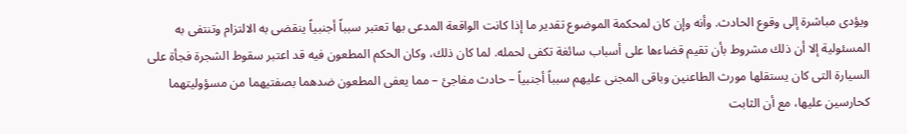ويؤدى مباشرة إلى وقوع الحادث. وأنه وإن كان لمحكمة الموضوع تقدير ما إذا كانت الواقعة المدعى بها تعتبر سبباً أجنبياً ينقضى به الالتزام وتنتفى به المسئولية إلا أن ذلك مشروط بأن تقيم قضاءها على أسباب سائغة تكفى لحمله. لما كان ذلك، وكان الحكم المطعون فيه قد اعتبر سقوط الشجرة فجأة على السيارة التى كان يستقلها مورث الطاعنين وباقى المجنى عليهم سبباً أجنبياً – حادث مفاجئ – مما يعفى المطعون ضدهما بصفتيهما من مسؤوليتهما كحارسين عليها، مع أن الثابت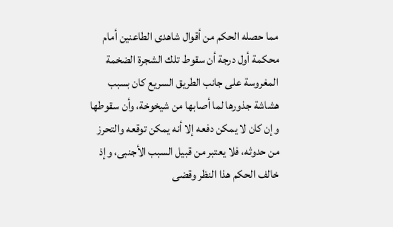مما حصله الحكم من أقوال شاهدى الطاعنين أمام محكمة أول درجة أن سقوط تلك الشجرة الضخمة المغروسة على جانب الطريق السريع كان بسبب هشاشة جذورها لما أصابها من شيخوخة، وأن سقوطها وإن كان لا يمكن دفعه إلا أنه يمكن توقعه والتحرز من حدوثه، فلا يعتبر من قبيل السبب الأجنبى، وإذ خالف الحكم هذا النظر وقضى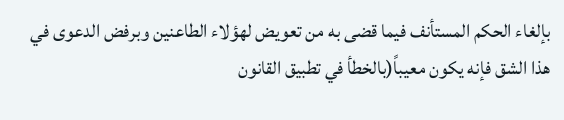بإلغاء الحكم المستأنف فيما قضى به من تعويض لهؤلاء الطاعنين وبرفض الدعوى في هذا الشق فإنه يكون معيباً(بالخطأ في تطبيق القانون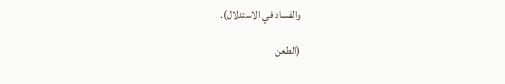والفساد في الاستدلال).

(الطعن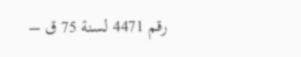رقم 4471 لسنة 75 ق –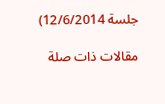جلسة 12/6/2014)

مقالات ذات صلة